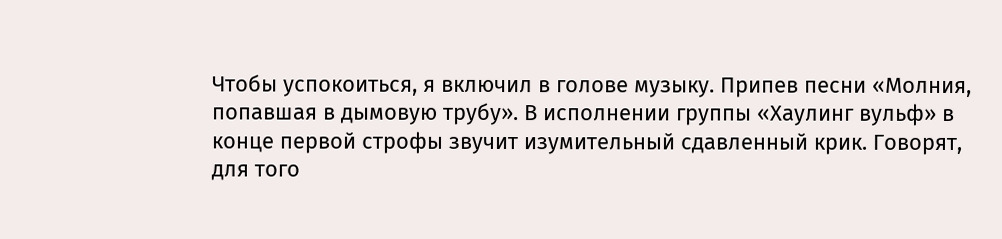Чтобы успокоиться, я включил в голове музыку. Припев песни «Молния, попавшая в дымовую трубу». В исполнении группы «Хаулинг вульф» в конце первой строфы звучит изумительный сдавленный крик. Говорят, для того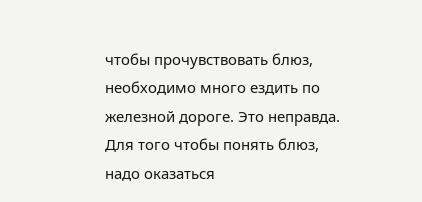чтобы прочувствовать блюз, необходимо много ездить по железной дороге. Это неправда. Для того чтобы понять блюз, надо оказаться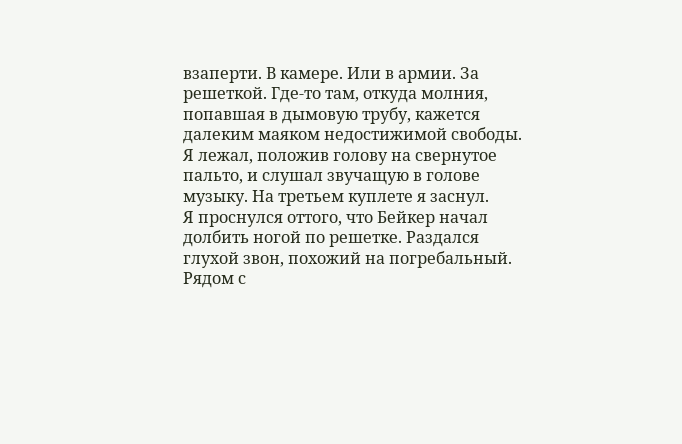взаперти. В камере. Или в армии. За решеткой. Где-то там, откуда молния, попавшая в дымовую трубу, кажется далеким маяком недостижимой свободы. Я лежал, положив голову на свернутое пальто, и слушал звучащую в голове музыку. На третьем куплете я заснул.
Я проснулся оттого, что Бейкер начал долбить ногой по решетке. Раздался глухой звон, похожий на погребальный. Рядом с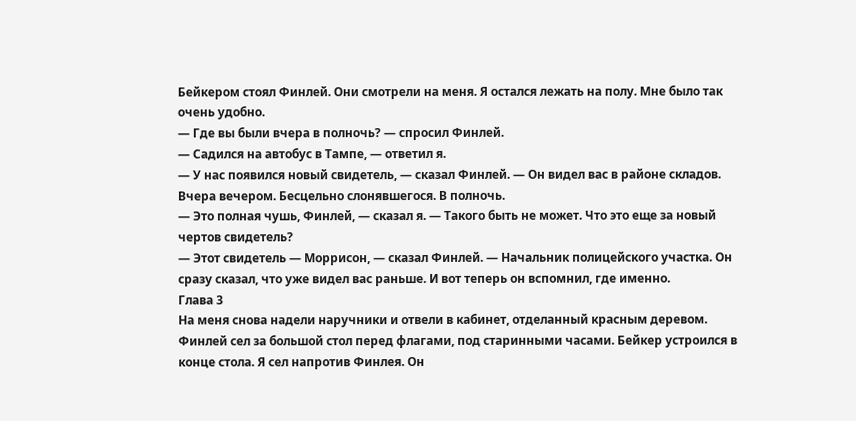Бейкером стоял Финлей. Они смотрели на меня. Я остался лежать на полу. Мне было так очень удобно.
— Где вы были вчера в полночь? — спросил Финлей.
— Садился на автобус в Тампе, — ответил я.
— У нас появился новый свидетель, — сказал Финлей. — Он видел вас в районе складов. Вчера вечером. Бесцельно слонявшегося. В полночь.
— Это полная чушь, Финлей, — сказал я. — Такого быть не может. Что это еще за новый чертов свидетель?
— Этот свидетель — Моррисон, — сказал Финлей. — Начальник полицейского участка. Он сразу сказал, что уже видел вас раньше. И вот теперь он вспомнил, где именно.
Глава 3
На меня снова надели наручники и отвели в кабинет, отделанный красным деревом. Финлей сел за большой стол перед флагами, под старинными часами. Бейкер устроился в конце стола. Я сел напротив Финлея. Он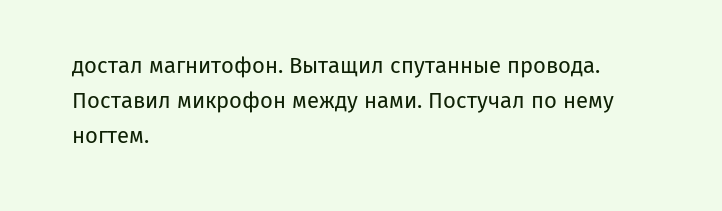достал магнитофон. Вытащил спутанные провода. Поставил микрофон между нами. Постучал по нему ногтем.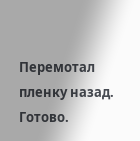Перемотал пленку назад. Готово.